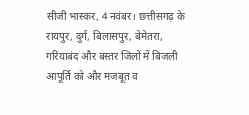सीजी भास्कर, 4 नवंबर। छत्तीसगढ़ के रायपुर, दुर्ग, बिलासपुर, बेमेतरा, गरियाबंद और बस्तर जिलों में बिजली आपूर्ति को और मजबूत व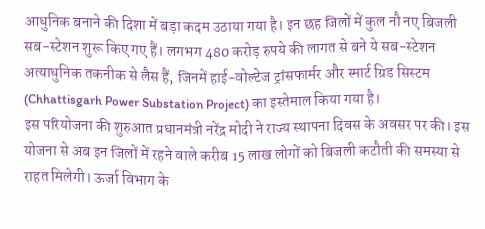आधुनिक बनाने की दिशा में बड़ा कदम उठाया गया है। इन छह जिलों में कुल नौ नए बिजली सब-स्टेशन शुरू किए गए हैं। लगभग 480 करोड़ रुपये की लागत से बने ये सब-स्टेशन अत्याधुनिक तकनीक से लैस हैं, जिनमें हाई-वोल्टेज ट्रांसफार्मर और स्मार्ट ग्रिड सिस्टम (Chhattisgarh Power Substation Project) का इस्तेमाल किया गया है।
इस परियोजना की शुरुआत प्रधानमंत्री नरेंद्र मोदी ने राज्य स्थापना दिवस के अवसर पर की। इस योजना से अब इन जिलों में रहने वाले करीब 15 लाख लोगों को बिजली कटौती की समस्या से राहत मिलेगी। ऊर्जा विभाग के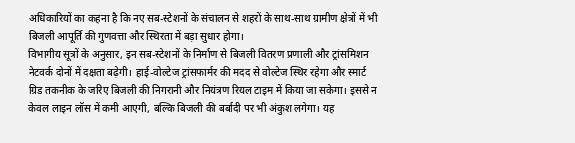अधिकारियों का कहना है कि नए सब-स्टेशनों के संचालन से शहरों के साथ-साथ ग्रामीण क्षेत्रों में भी बिजली आपूर्ति की गुणवत्ता और स्थिरता में बड़ा सुधार होगा।
विभागीय सूत्रों के अनुसार, इन सब-स्टेशनों के निर्माण से बिजली वितरण प्रणाली और ट्रांसमिशन नेटवर्क दोनों में दक्षता बढ़ेगी। हाई-वोल्टेज ट्रांसफार्मर की मदद से वोल्टेज स्थिर रहेगा और स्मार्ट ग्रिड तकनीक के जरिए बिजली की निगरानी और नियंत्रण रियल टाइम में किया जा सकेगा। इससे न केवल लाइन लॉस में कमी आएगी, बल्कि बिजली की बर्बादी पर भी अंकुश लगेगा। यह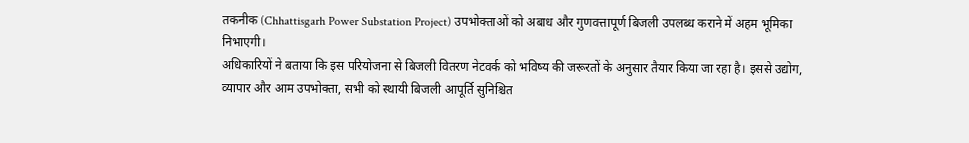तकनीक (Chhattisgarh Power Substation Project) उपभोक्ताओं को अबाध और गुणवत्तापूर्ण बिजली उपलब्ध कराने में अहम भूमिका निभाएगी।
अधिकारियों ने बताया कि इस परियोजना से बिजली वितरण नेटवर्क को भविष्य की जरूरतों के अनुसार तैयार किया जा रहा है। इससे उद्योग, व्यापार और आम उपभोक्ता, सभी को स्थायी बिजली आपूर्ति सुनिश्चित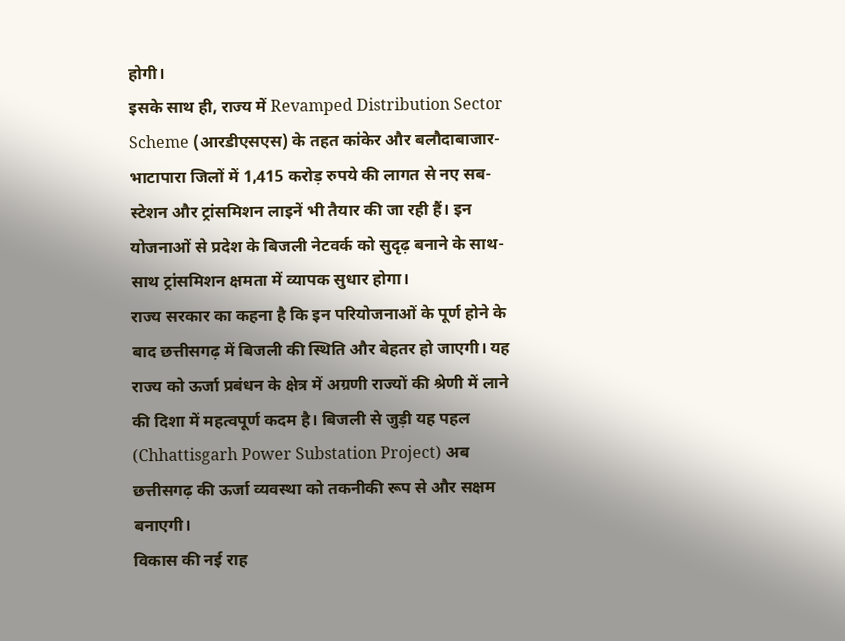होगी।
इसके साथ ही, राज्य में Revamped Distribution Sector Scheme (आरडीएसएस) के तहत कांकेर और बलौदाबाजार-भाटापारा जिलों में 1,415 करोड़ रुपये की लागत से नए सब-स्टेशन और ट्रांसमिशन लाइनें भी तैयार की जा रही हैं। इन योजनाओं से प्रदेश के बिजली नेटवर्क को सुदृढ़ बनाने के साथ-साथ ट्रांसमिशन क्षमता में व्यापक सुधार होगा।
राज्य सरकार का कहना है कि इन परियोजनाओं के पूर्ण होने के बाद छत्तीसगढ़ में बिजली की स्थिति और बेहतर हो जाएगी। यह राज्य को ऊर्जा प्रबंधन के क्षेत्र में अग्रणी राज्यों की श्रेणी में लाने की दिशा में महत्वपूर्ण कदम है। बिजली से जुड़ी यह पहल (Chhattisgarh Power Substation Project) अब छत्तीसगढ़ की ऊर्जा व्यवस्था को तकनीकी रूप से और सक्षम बनाएगी।
विकास की नई राह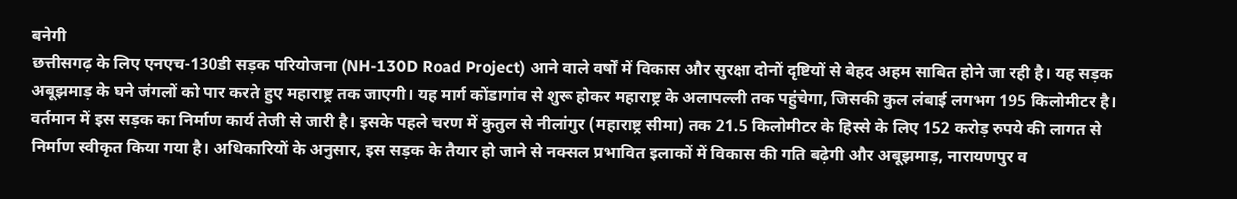बनेगी
छत्तीसगढ़ के लिए एनएच-130डी सड़क परियोजना (NH-130D Road Project) आने वाले वर्षों में विकास और सुरक्षा दोनों दृष्टियों से बेहद अहम साबित होने जा रही है। यह सड़क अबूझमाड़ के घने जंगलों को पार करते हुए महाराष्ट्र तक जाएगी। यह मार्ग कोंडागांव से शुरू होकर महाराष्ट्र के अलापल्ली तक पहुंचेगा, जिसकी कुल लंबाई लगभग 195 किलोमीटर है।
वर्तमान में इस सड़क का निर्माण कार्य तेजी से जारी है। इसके पहले चरण में कुतुल से नीलांगुर (महाराष्ट्र सीमा) तक 21.5 किलोमीटर के हिस्से के लिए 152 करोड़ रुपये की लागत से निर्माण स्वीकृत किया गया है। अधिकारियों के अनुसार, इस सड़क के तैयार हो जाने से नक्सल प्रभावित इलाकों में विकास की गति बढ़ेगी और अबूझमाड़, नारायणपुर व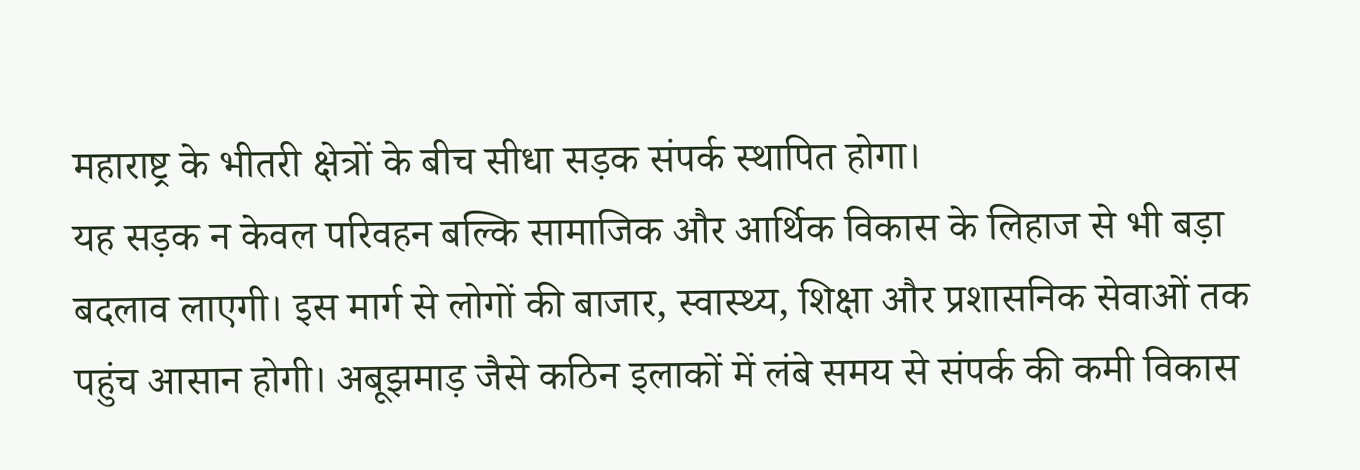महाराष्ट्र के भीतरी क्षेत्रों के बीच सीधा सड़क संपर्क स्थापित होगा।
यह सड़क न केवल परिवहन बल्कि सामाजिक और आर्थिक विकास के लिहाज से भी बड़ा बदलाव लाएगी। इस मार्ग से लोगों की बाजार, स्वास्थ्य, शिक्षा और प्रशासनिक सेवाओं तक पहुंच आसान होगी। अबूझमाड़ जैसे कठिन इलाकों में लंबे समय से संपर्क की कमी विकास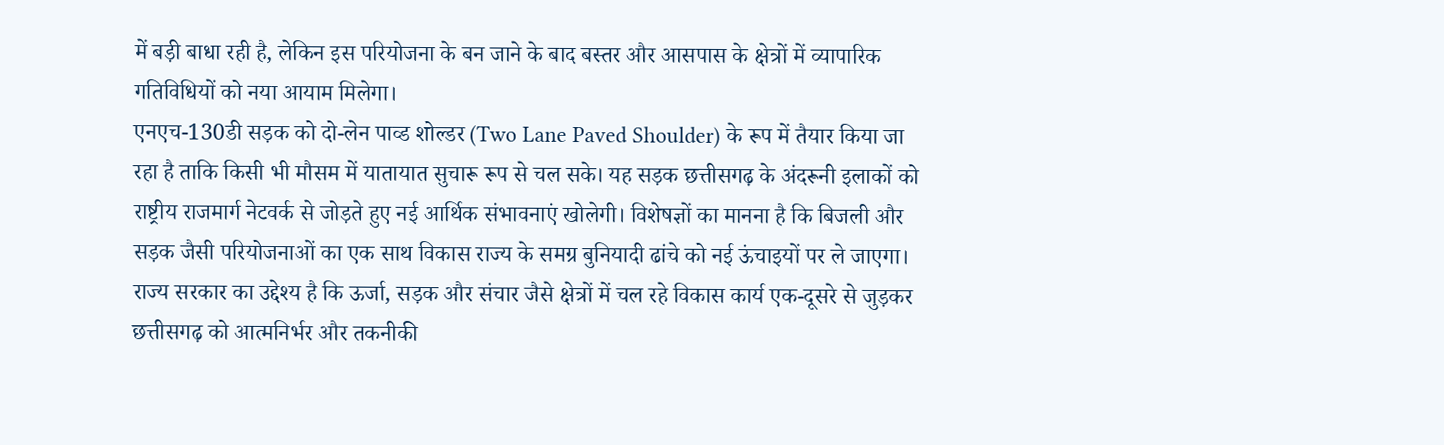में बड़ी बाधा रही है, लेकिन इस परियोजना के बन जाने के बाद बस्तर और आसपास के क्षेत्रों में व्यापारिक गतिविधियों को नया आयाम मिलेगा।
एनएच-130डी सड़क को दो-लेन पाव्ड शोल्डर (Two Lane Paved Shoulder) के रूप में तैयार किया जा रहा है ताकि किसी भी मौसम में यातायात सुचारू रूप से चल सके। यह सड़क छत्तीसगढ़ के अंदरूनी इलाकों को राष्ट्रीय राजमार्ग नेटवर्क से जोड़ते हुए नई आर्थिक संभावनाएं खोलेगी। विशेषज्ञों का मानना है कि बिजली और सड़क जैसी परियोजनाओं का एक साथ विकास राज्य के समग्र बुनियादी ढांचे को नई ऊंचाइयों पर ले जाएगा।
राज्य सरकार का उद्देश्य है कि ऊर्जा, सड़क और संचार जैसे क्षेत्रों में चल रहे विकास कार्य एक-दूसरे से जुड़कर छत्तीसगढ़ को आत्मनिर्भर और तकनीकी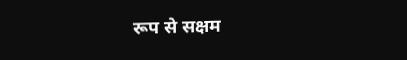रूप से सक्षम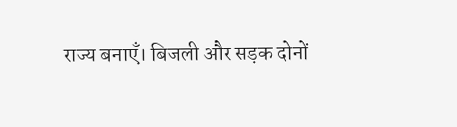राज्य बनाएँ। बिजली और सड़क दोनों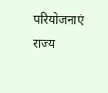परियोजनाएं राज्य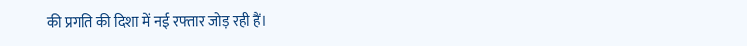की प्रगति की दिशा में नई रफ्तार जोड़ रही हैं।